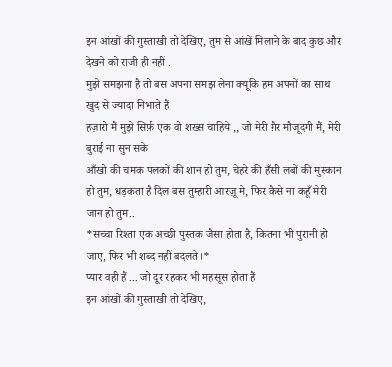इन आंखों की गुस्ताखी तो देखिए, तुम से आंखें मिलाने के बाद कुछ और देखने को राजी ही नहीं .
मुझे समझना है तो बस अपना समझ लेना क्यूकि हम अपनों का साथ खुद से ज्यादा निभाते हैं
हज़ारो मैं मुझे सिर्फ़ एक वो शख्स चाहिये ,, जो मेरी ग़ैर मौजूदगी मैं, मेरी बुराई ना सुन सके
आँखो की चमक पलकों की शान हो तुम, चेहरे की हँसी लबों की मुस्कान हो तुम, धड़कता है दिल बस तुम्हारी आरज़ू मे, फिर कैसे ना कहूँ मेरी जान हो तुम..
*सच्चा रिश्ता एक अच्छी पुस्तक जैसा होता है, कितना भी पुरानी हो जाए, फिर भी शब्द नहीं बदलते।*
प्यार वही हैं ... जो दूर रहकर भी महसूस होता हैं
इन आंखों की गुस्ताखी तो देखिए,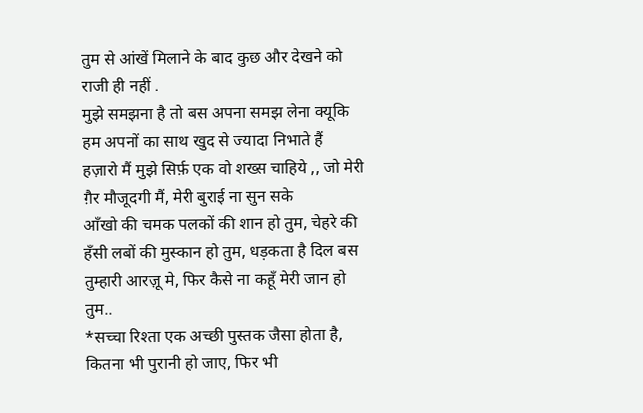तुम से आंखें मिलाने के बाद कुछ और देखने को राजी ही नहीं .
मुझे समझना है तो बस अपना समझ लेना क्यूकि हम अपनों का साथ खुद से ज्यादा निभाते हैं
हज़ारो मैं मुझे सिर्फ़ एक वो शख्स चाहिये ,, जो मेरी ग़ैर मौजूदगी मैं, मेरी बुराई ना सुन सके
आँखो की चमक पलकों की शान हो तुम, चेहरे की हँसी लबों की मुस्कान हो तुम, धड़कता है दिल बस तुम्हारी आरज़ू मे, फिर कैसे ना कहूँ मेरी जान हो तुम..
*सच्चा रिश्ता एक अच्छी पुस्तक जैसा होता है, कितना भी पुरानी हो जाए, फिर भी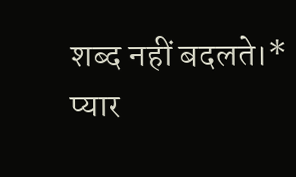शब्द नहीं बदलते।*
प्यार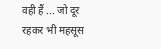वही हैं ... जो दूर रहकर भी महसूस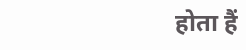होता हैं